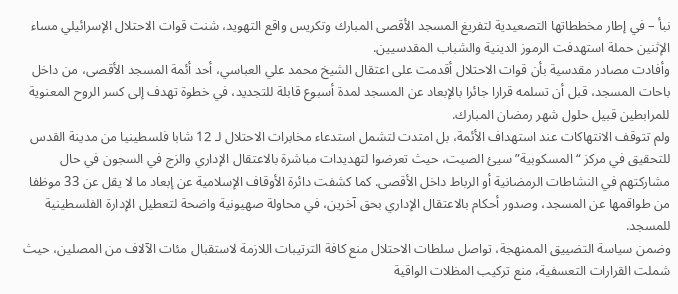نبأ – في إطار مخططاتها التصعيدية لتفريغ المسجد الأقصى المبارك وتكريس واقع التهويد، شنت قوات الاحتلال الإسرائيلي مساء الإثنين حملة استهدفت الرموز الدينية والشباب المقدسيين.
وأفادت مصادر مقدسية بأن قوات الاحتلال أقدمت على اعتقال الشيخ محمد علي العباسي، أحد أئمة المسجد الأقصى، من داخل باحات المسجد، قبل أن تسلمه قرارا جائرا بالإبعاد عن المسجد لمدة أسبوع قابلة للتجديد، في خطوة تهدف إلى كسر الروح المعنوية للمرابطين قبيل حلول شهر رمضان المبارك.
ولم تتوقف الانتهاكات عند استهداف الأئمة، بل امتدت لتشمل استدعاء مخابرات الاحتلال لـ 12 شابا فلسطينيا من مدينة القدس للتحقيق في مركز “المسكوبية” سيئ الصيت، حيث تعرضوا لتهديدات مباشرة بالاعتقال الإداري والزج في السجون في حال مشاركتهم في النشاطات الرمضانية أو الرباط داخل الأقصى. كما كشفت دائرة الأوقاف الإسلامية عن إبعاد ما لا يقل عن 33 موظفا من طواقمها عن المسجد، وصدور أحكام بالاعتقال الإداري بحق آخرين، في محاولة صهيونية واضحة لتعطيل الإدارة الفلسطينية للمسجد.
وضمن سياسة التضييق الممنهجة، تواصل سلطات الاحتلال منع كافة الترتيبات اللازمة لاستقبال مئات الآلاف من المصلين، حيث شملت القرارات التعسفية، منع تركيب المظلات الواقية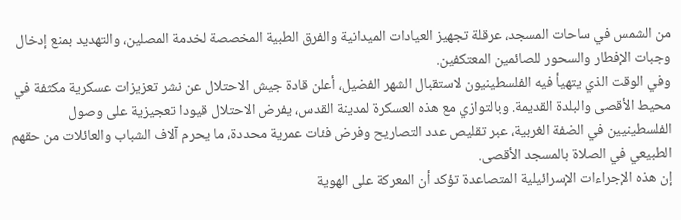من الشمس في ساحات المسجد، عرقلة تجهيز العيادات الميدانية والفرق الطبية المخصصة لخدمة المصلين، والتهديد بمنع إدخال وجبات الإفطار والسحور للصائمين المعتكفين.
وفي الوقت الذي يتهيأ فيه الفلسطينيون لاستقبال الشهر الفضيل، أعلن قادة جيش الاحتلال عن نشر تعزيزات عسكرية مكثفة في محيط الأقصى والبلدة القديمة. وبالتوازي مع هذه العسكرة لمدينة القدس، يفرض الاحتلال قيودا تعجيزية على وصول الفلسطينيين في الضفة الغربية، عبر تقليص عدد التصاريح وفرض فئات عمرية محددة، ما يحرم آلاف الشباب والعائلات من حقهم الطبيعي في الصلاة بالمسجد الأقصى.
إن هذه الإجراءات الإسرائيلية المتصاعدة تؤكد أن المعركة على الهوية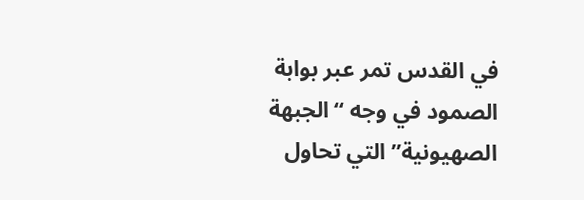في القدس تمر عبر بوابة الصمود في وجه “الجبهة الصهيونية” التي تحاول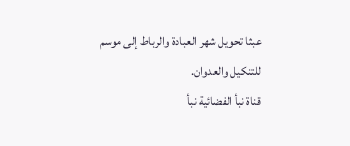عبثا تحويل شهر العبادة والرباط إلى موسم للتنكيل والعدوان.
قناة نبأ الفضائية نبأ